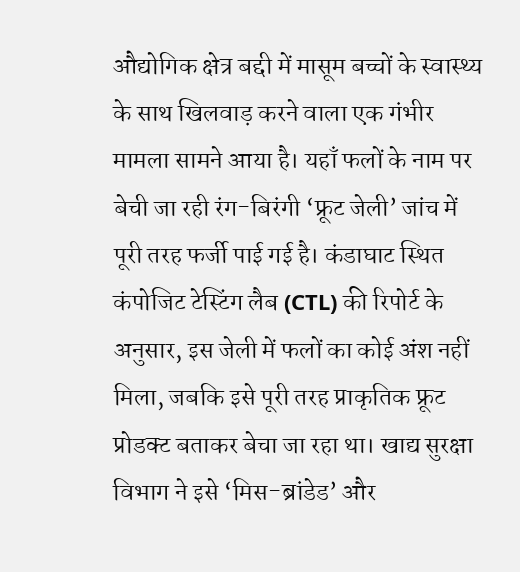औद्योगिक क्षेत्र बद्दी में मासूम बच्चों के स्वास्थ्य के साथ खिलवाड़ करने वाला एक गंभीर मामला सामने आया है। यहाँ फलों के नाम पर बेची जा रही रंग-बिरंगी ‘फ्रूट जेली’ जांच में पूरी तरह फर्जी पाई गई है। कंडाघाट स्थित कंपोजिट टेस्टिंग लैब (CTL) की रिपोर्ट के अनुसार, इस जेली में फलों का कोई अंश नहीं मिला, जबकि इसे पूरी तरह प्राकृतिक फ्रूट प्रोडक्ट बताकर बेचा जा रहा था। खाद्य सुरक्षा विभाग ने इसे ‘मिस-ब्रांडेड’ और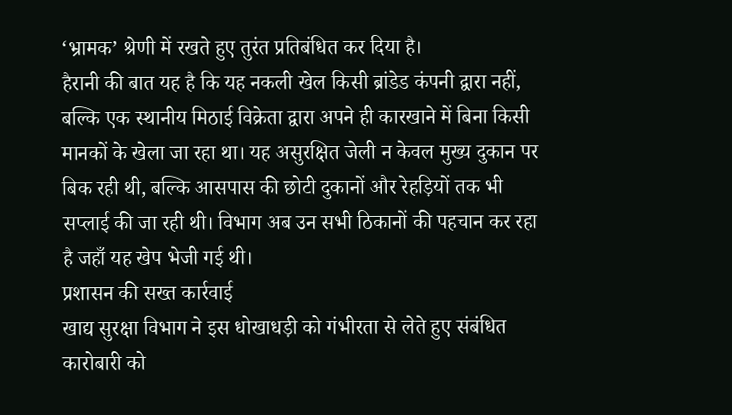‘भ्रामक’ श्रेणी में रखते हुए तुरंत प्रतिबंधित कर दिया है।
हैरानी की बात यह है कि यह नकली खेल किसी ब्रांडेड कंपनी द्वारा नहीं, बल्कि एक स्थानीय मिठाई विक्रेता द्वारा अपने ही कारखाने में बिना किसी मानकों के खेला जा रहा था। यह असुरक्षित जेली न केवल मुख्य दुकान पर बिक रही थी, बल्कि आसपास की छोटी दुकानों और रेहड़ियों तक भी सप्लाई की जा रही थी। विभाग अब उन सभी ठिकानों की पहचान कर रहा है जहाँ यह खेप भेजी गई थी।
प्रशासन की सख्त कार्रवाई
खाद्य सुरक्षा विभाग ने इस धोखाधड़ी को गंभीरता से लेते हुए संबंधित कारोबारी को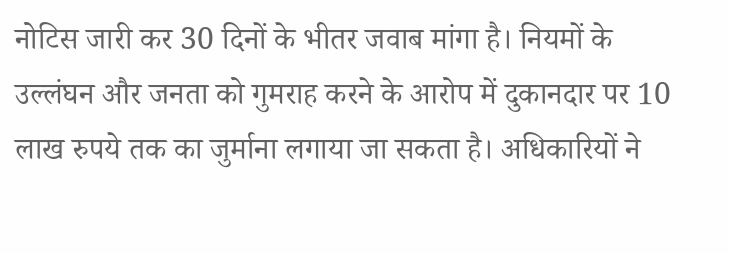नोटिस जारी कर 30 दिनों के भीतर जवाब मांगा है। नियमों के उल्लंघन और जनता को गुमराह करने के आरोप में दुकानदार पर 10 लाख रुपये तक का जुर्माना लगाया जा सकता है। अधिकारियों ने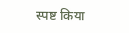स्पष्ट किया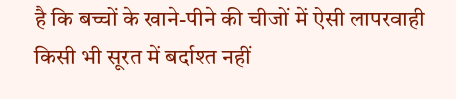है कि बच्चों के खाने-पीने की चीजों में ऐसी लापरवाही किसी भी सूरत में बर्दाश्त नहीं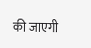की जाएगी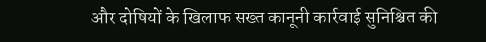और दोषियों के खिलाफ सख्त कानूनी कार्रवाई सुनिश्चित की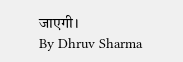जाएगी।
By Dhruv Sharma